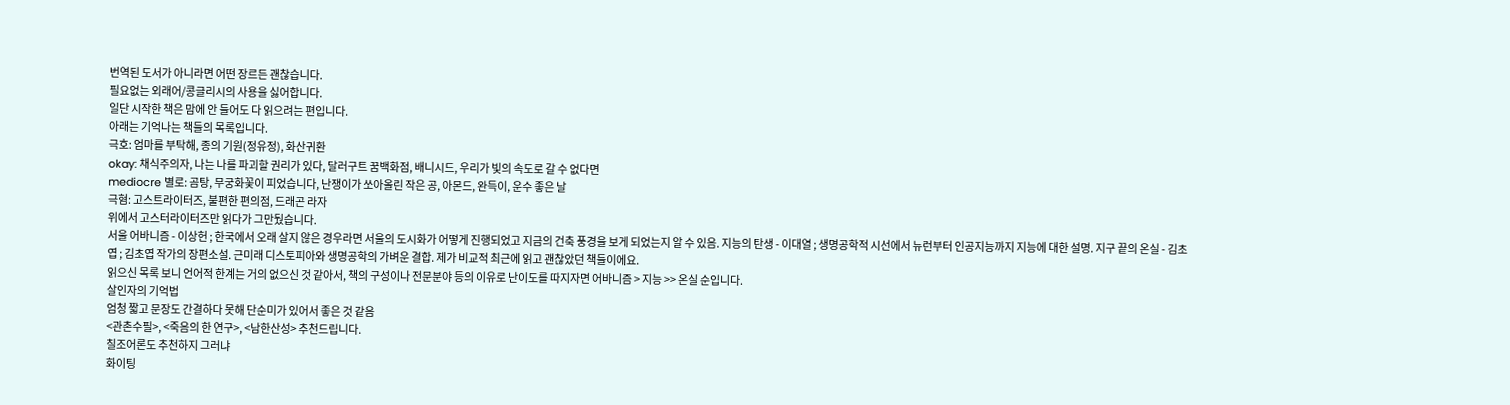번역된 도서가 아니라면 어떤 장르든 괜찮습니다.
필요없는 외래어/콩글리시의 사용을 싫어합니다.
일단 시작한 책은 맘에 안 들어도 다 읽으려는 편입니다.
아래는 기억나는 책들의 목록입니다.
극호: 엄마를 부탁해, 종의 기원(정유정), 화산귀환
okay: 채식주의자, 나는 나를 파괴할 권리가 있다, 달러구트 꿈백화점, 배니시드, 우리가 빛의 속도로 갈 수 없다면
mediocre 별로: 곰탕, 무궁화꽃이 피었습니다, 난쟁이가 쏘아올린 작은 공, 아몬드, 완득이, 운수 좋은 날
극혐: 고스트라이터즈, 불편한 편의점, 드래곤 라자
위에서 고스터라이터즈만 읽다가 그만뒀습니다.
서울 어바니즘 - 이상헌 ; 한국에서 오래 살지 않은 경우라면 서울의 도시화가 어떻게 진행되었고 지금의 건축 풍경을 보게 되었는지 알 수 있음. 지능의 탄생 - 이대열 ; 생명공학적 시선에서 뉴런부터 인공지능까지 지능에 대한 설명. 지구 끝의 온실 - 김초엽 ; 김초엽 작가의 장편소설. 근미래 디스토피아와 생명공학의 가벼운 결합. 제가 비교적 최근에 읽고 괜찮았던 책들이에요.
읽으신 목록 보니 언어적 한계는 거의 없으신 것 같아서, 책의 구성이나 전문분야 등의 이유로 난이도를 따지자면 어바니즘 > 지능 >> 온실 순입니다.
살인자의 기억법
엄청 짧고 문장도 간결하다 못해 단순미가 있어서 좋은 것 같음
<관촌수필>, <죽음의 한 연구>, <남한산성> 추천드립니다.
칠조어론도 추천하지 그러냐
화이팅